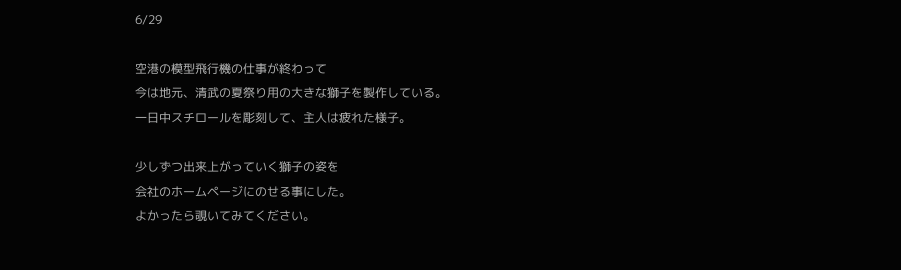6/29

空港の模型飛行機の仕事が終わって
今は地元、清武の夏祭り用の大きな獅子を製作している。
一日中スチロールを彫刻して、主人は疲れた様子。

少しずつ出来上がっていく獅子の姿を
会社のホームページにのせる事にした。
よかったら覗いてみてください。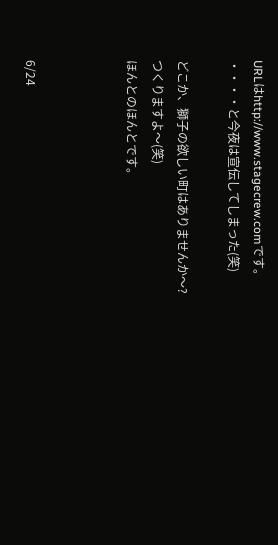URLはhttp://www.stagecrew.comです。
・・・・と今夜は宣伝してしまった(笑)

どこか、獅子の欲しい町はありませんか〜?
つくりますよ〜(笑)
ほんとのほんとです。



6/24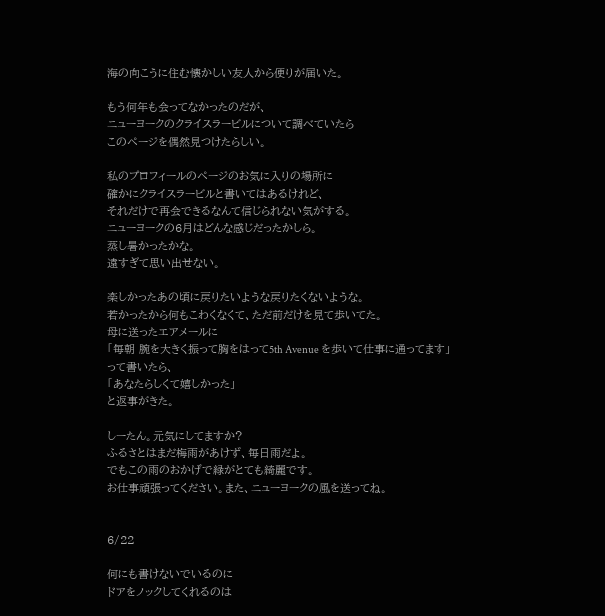海の向こうに住む懐かしい友人から便りが届いた。

もう何年も会ってなかったのだが、
ニューヨークのクライスラービルについて調べていたら
このページを偶然見つけたらしい。

私のプロフィールのページのお気に入りの場所に
確かにクライスラービルと書いてはあるけれど、
それだけで再会できるなんて信じられない気がする。
ニューヨークの6月はどんな感じだったかしら。
蒸し暑かったかな。
遠すぎて思い出せない。

楽しかったあの頃に戻りたいような戻りたくないような。
若かったから何もこわくなくて、ただ前だけを見て歩いてた。
母に送ったエアメールに
「毎朝 腕を大きく振って胸をはって5th Avenue を歩いて仕事に通ってます」
って書いたら、
「あなたらしくて嬉しかった」
と返事がきた。

しーたん。元気にしてますか?
ふるさとはまだ梅雨があけず、毎日雨だよ。
でもこの雨のおかげで緑がとても綺麗です。
お仕事頑張ってください。また、ニューヨークの風を送ってね。


6/22

何にも書けないでいるのに
ドアをノックしてくれるのは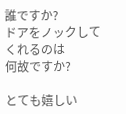誰ですか?
ドアをノックしてくれるのは
何故ですか?

とても嬉しい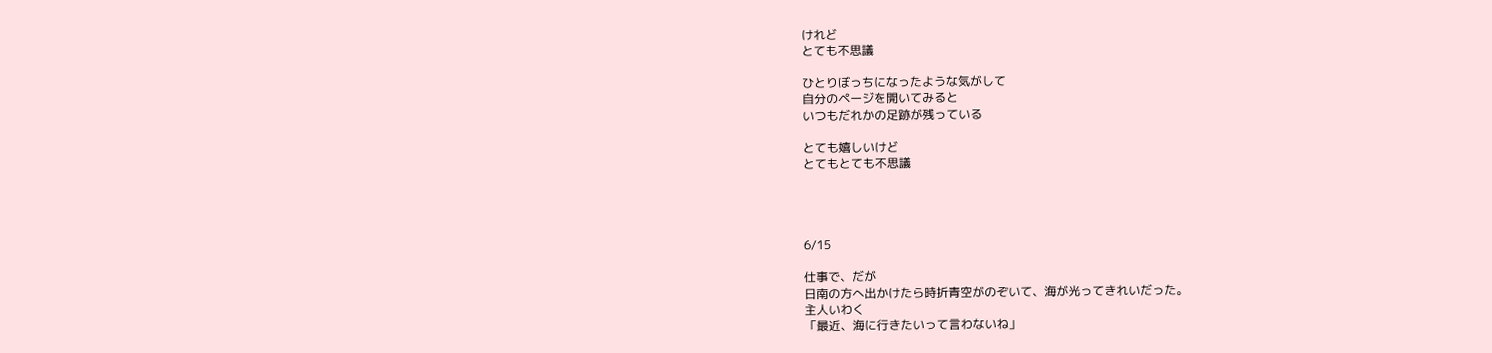けれど
とても不思議

ひとりぼっちになったような気がして
自分のページを開いてみると
いつもだれかの足跡が残っている

とても嬉しいけど
とてもとても不思議




6/15

仕事で、だが
日南の方へ出かけたら時折青空がのぞいて、海が光ってきれいだった。
主人いわく
「最近、海に行きたいって言わないね」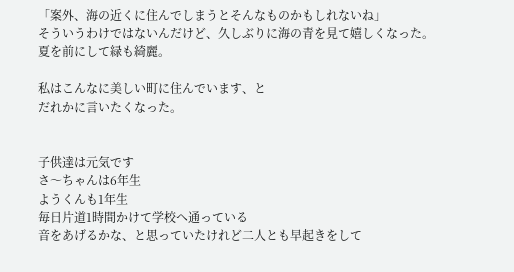「案外、海の近くに住んでしまうとそんなものかもしれないね」
そういうわけではないんだけど、久しぶりに海の青を見て嬉しくなった。
夏を前にして緑も綺麗。

私はこんなに美しい町に住んでいます、と
だれかに言いたくなった。


子供達は元気です
さ〜ちゃんは6年生
ようくんも1年生
毎日片道1時間かけて学校へ通っている
音をあげるかな、と思っていたけれど二人とも早起きをして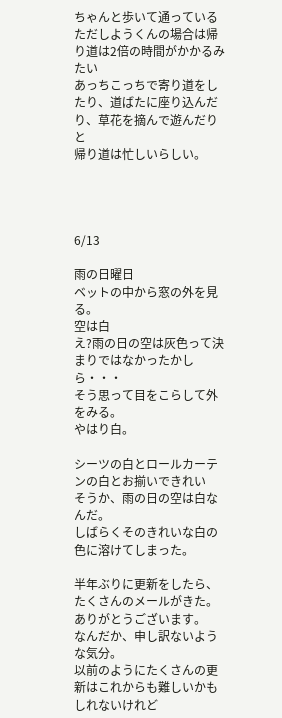ちゃんと歩いて通っている
ただしようくんの場合は帰り道は2倍の時間がかかるみたい
あっちこっちで寄り道をしたり、道ばたに座り込んだり、草花を摘んで遊んだりと
帰り道は忙しいらしい。




6/13

雨の日曜日
ベットの中から窓の外を見る。
空は白
え?雨の日の空は灰色って決まりではなかったかしら・・・
そう思って目をこらして外をみる。
やはり白。

シーツの白とロールカーテンの白とお揃いできれい
そうか、雨の日の空は白なんだ。
しばらくそのきれいな白の色に溶けてしまった。

半年ぶりに更新をしたら、たくさんのメールがきた。
ありがとうございます。
なんだか、申し訳ないような気分。
以前のようにたくさんの更新はこれからも難しいかもしれないけれど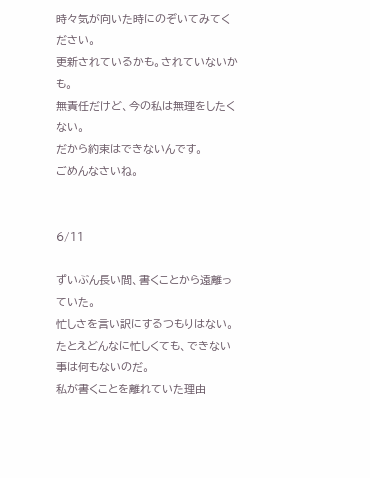時々気が向いた時にのぞいてみてください。
更新されているかも。されていないかも。
無責任だけど、今の私は無理をしたくない。
だから約束はできないんです。
ごめんなさいね。


6/11

ずいぶん長い間、書くことから遠離っていた。
忙しさを言い訳にするつもりはない。
たとえどんなに忙しくても、できない事は何もないのだ。
私が書くことを離れていた理由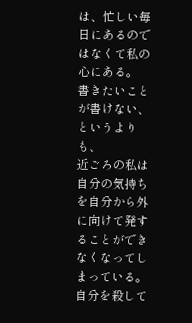は、忙しい毎日にあるのではなくて私の心にある。
書きたいことが書けない、というよりも、
近ごろの私は自分の気持ちを自分から外に向けて発することができなくなってしまっている。
自分を殺して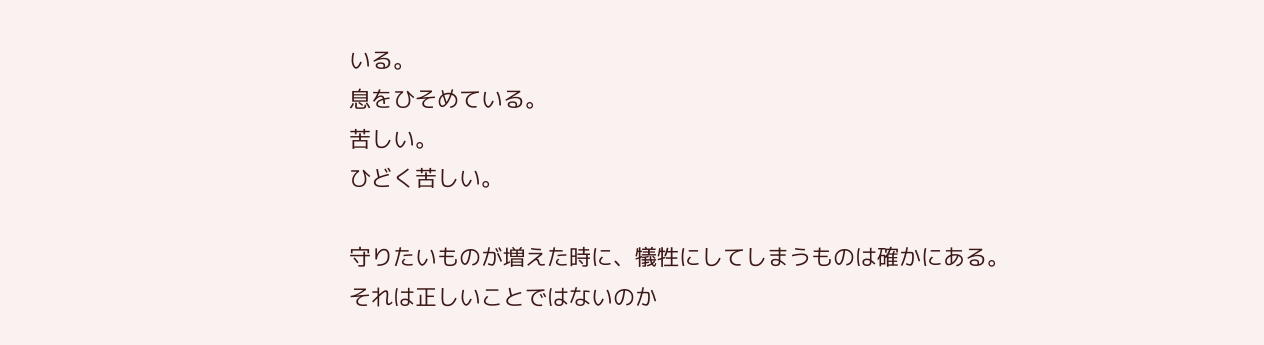いる。
息をひそめている。
苦しい。
ひどく苦しい。

守りたいものが増えた時に、犠牲にしてしまうものは確かにある。
それは正しいことではないのか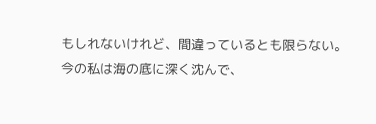もしれないけれど、間違っているとも限らない。
今の私は海の底に深く沈んで、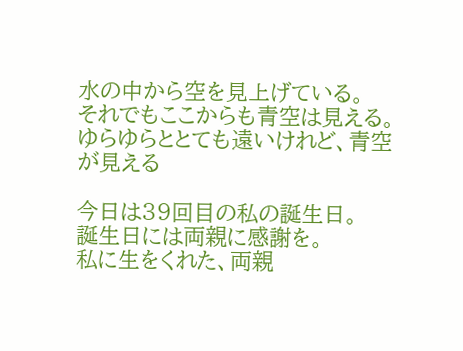水の中から空を見上げている。
それでもここからも青空は見える。
ゆらゆらととても遠いけれど、青空が見える

今日は39回目の私の誕生日。
誕生日には両親に感謝を。
私に生をくれた、両親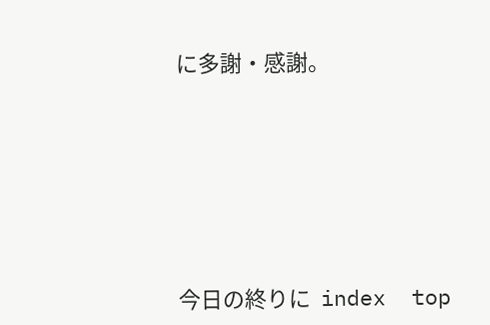に多謝・感謝。







今日の終りに  index  top